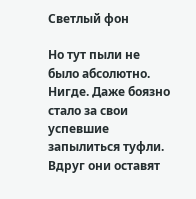Светлый фон

Но тут пыли не было абсолютно. Нигде. Даже боязно стало за свои успевшие запылиться туфли. Вдруг они оставят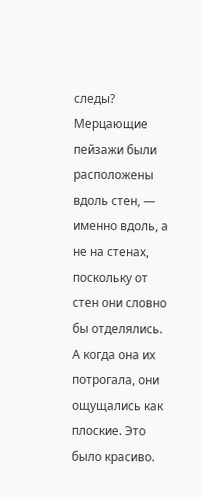следы? Мерцающие пейзажи были расположены вдоль стен, — именно вдоль, а не на стенах, поскольку от стен они словно бы отделялись. А когда она их потрогала, они ощущались как плоские. Это было красиво.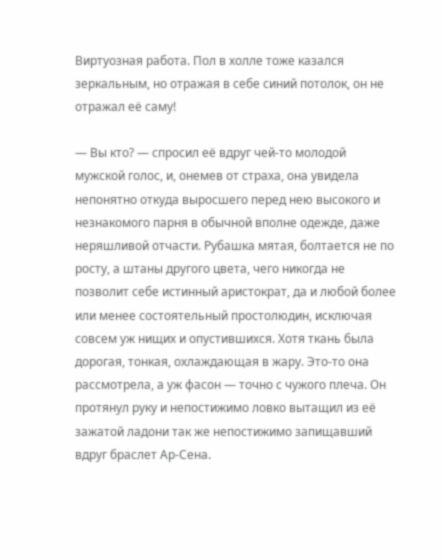Виртуозная работа. Пол в холле тоже казался зеркальным, но отражая в себе синий потолок, он не отражал её саму!

— Вы кто? — спросил её вдруг чей-то молодой мужской голос, и, онемев от страха, она увидела непонятно откуда выросшего перед нею высокого и незнакомого парня в обычной вполне одежде, даже неряшливой отчасти. Рубашка мятая, болтается не по росту, а штаны другого цвета, чего никогда не позволит себе истинный аристократ, да и любой более или менее состоятельный простолюдин, исключая совсем уж нищих и опустившихся. Хотя ткань была дорогая, тонкая, охлаждающая в жару. Это-то она рассмотрела, а уж фасон — точно с чужого плеча. Он протянул руку и непостижимо ловко вытащил из её зажатой ладони так же непостижимо запищавший вдруг браслет Ар-Сена.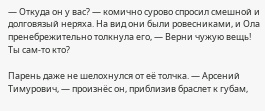— Откуда он у вас? — комично сурово спросил смешной и долговязый неряха. На вид они были ровесниками, и Ола пренебрежительно толкнула его, — Верни чужую вещь! Ты сам-то кто?

Парень даже не шелохнулся от её толчка. — Арсений Тимурович, — произнёс он, приблизив браслет к губам,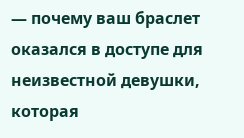— почему ваш браслет оказался в доступе для неизвестной девушки, которая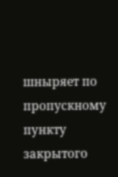шныряет по пропускному пункту закрытого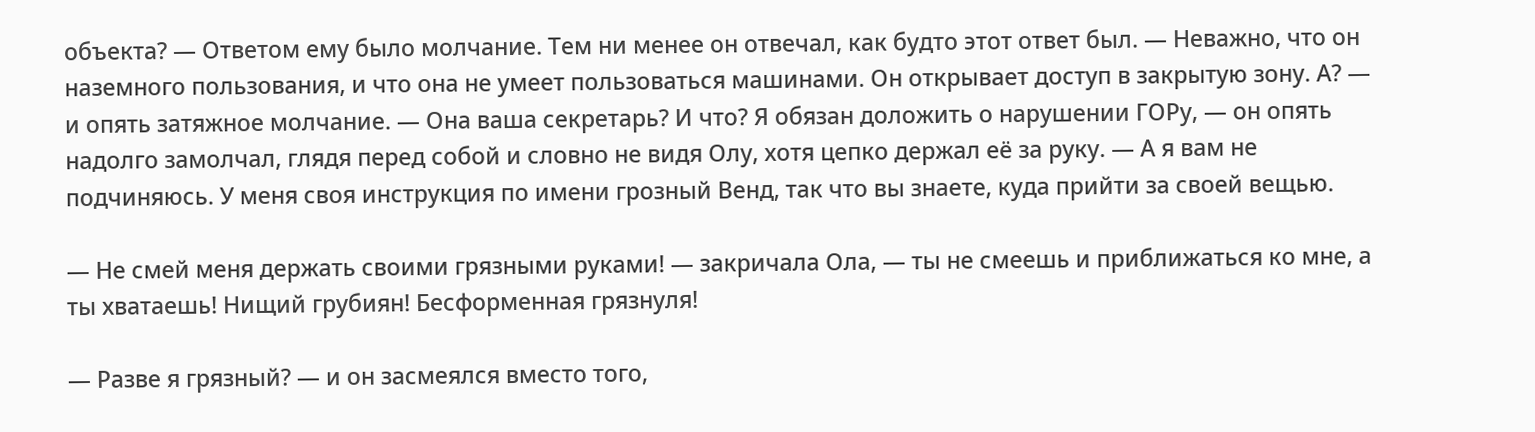объекта? — Ответом ему было молчание. Тем ни менее он отвечал, как будто этот ответ был. — Неважно, что он наземного пользования, и что она не умеет пользоваться машинами. Он открывает доступ в закрытую зону. А? — и опять затяжное молчание. — Она ваша секретарь? И что? Я обязан доложить о нарушении ГОРу, — он опять надолго замолчал, глядя перед собой и словно не видя Олу, хотя цепко держал её за руку. — А я вам не подчиняюсь. У меня своя инструкция по имени грозный Венд, так что вы знаете, куда прийти за своей вещью.

— Не смей меня держать своими грязными руками! — закричала Ола, — ты не смеешь и приближаться ко мне, а ты хватаешь! Нищий грубиян! Бесформенная грязнуля!

— Разве я грязный? — и он засмеялся вместо того,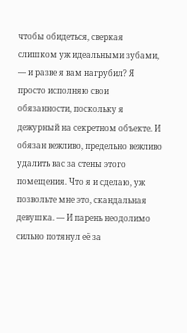чтобы обидеться, сверкая слишком уж идеальными зубами, — и разве я вам нагрубил? Я просто исполняю свои обязанности, поскольку я дежурный на секретном объекте. И обязан вежливо, предельно вежливо удалить вас за стены этого помещения. Что я и сделаю, уж позвольте мне это, скандальная девушка. — И парень неодолимо сильно потянул её за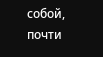собой, почти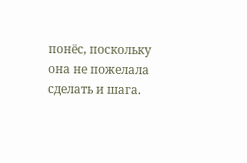понёс, поскольку она не пожелала сделать и шага.